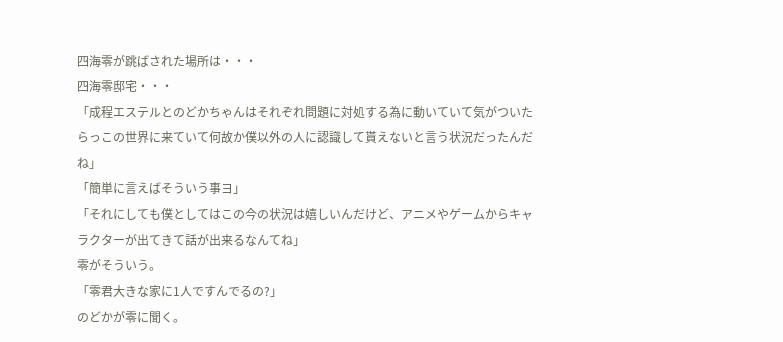四海零が跳ばされた場所は・・・
四海零邸宅・・・
「成程エステルとのどかちゃんはそれぞれ問題に対処する為に動いていて気がついたらっこの世界に来ていて何故か僕以外の人に認識して貰えないと言う状況だったんだね」
「簡単に言えばそういう事ヨ」
「それにしても僕としてはこの今の状況は嬉しいんだけど、アニメやゲームからキャラクターが出てきて話が出来るなんてね」
零がそういう。
「零君大きな家に1人ですんでるの?」
のどかが零に聞く。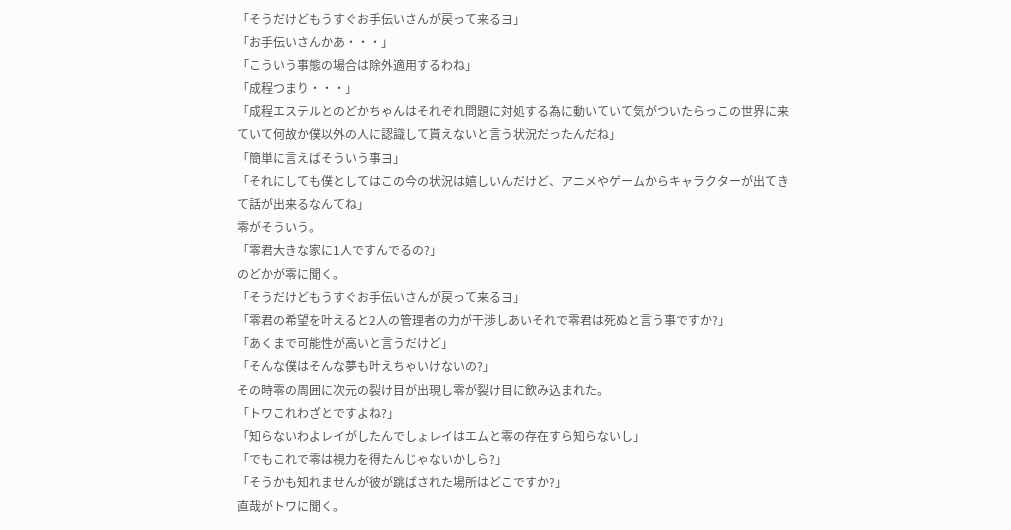「そうだけどもうすぐお手伝いさんが戻って来るヨ」
「お手伝いさんかあ・・・」
「こういう事態の場合は除外適用するわね」
「成程つまり・・・」
「成程エステルとのどかちゃんはそれぞれ問題に対処する為に動いていて気がついたらっこの世界に来ていて何故か僕以外の人に認識して貰えないと言う状況だったんだね」
「簡単に言えばそういう事ヨ」
「それにしても僕としてはこの今の状況は嬉しいんだけど、アニメやゲームからキャラクターが出てきて話が出来るなんてね」
零がそういう。
「零君大きな家に1人ですんでるの?」
のどかが零に聞く。
「そうだけどもうすぐお手伝いさんが戻って来るヨ」
「零君の希望を叶えると2人の管理者の力が干渉しあいそれで零君は死ぬと言う事ですか?」
「あくまで可能性が高いと言うだけど」
「そんな僕はそんな夢も叶えちゃいけないの?」
その時零の周囲に次元の裂け目が出現し零が裂け目に飲み込まれた。
「トワこれわざとですよね?」
「知らないわよレイがしたんでしょレイはエムと零の存在すら知らないし」
「でもこれで零は視力を得たんじゃないかしら?」
「そうかも知れませんが彼が跳ばされた場所はどこですか?」
直哉がトワに聞く。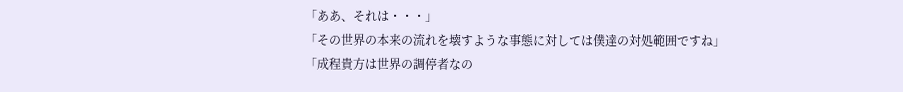「ああ、それは・・・」
「その世界の本来の流れを壊すような事態に対しては僕達の対処範囲ですね」
「成程貴方は世界の調停者なの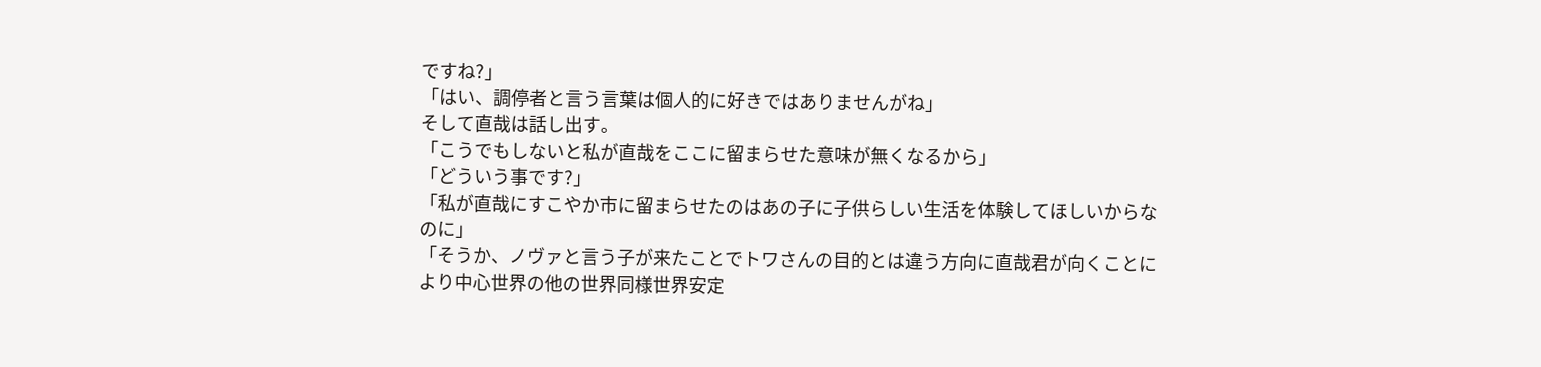ですね?」
「はい、調停者と言う言葉は個人的に好きではありませんがね」
そして直哉は話し出す。
「こうでもしないと私が直哉をここに留まらせた意味が無くなるから」
「どういう事です?」
「私が直哉にすこやか市に留まらせたのはあの子に子供らしい生活を体験してほしいからなのに」
「そうか、ノヴァと言う子が来たことでトワさんの目的とは違う方向に直哉君が向くことにより中心世界の他の世界同様世界安定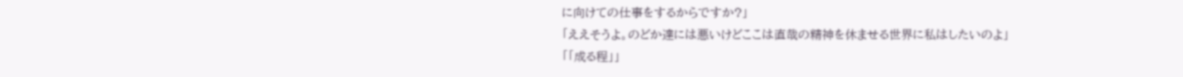に向けての仕事をするからですか?」
「ええそうよ。のどか達には悪いけどここは直哉の精神を休ませる世界に私はしたいのよ」
「「成る程」」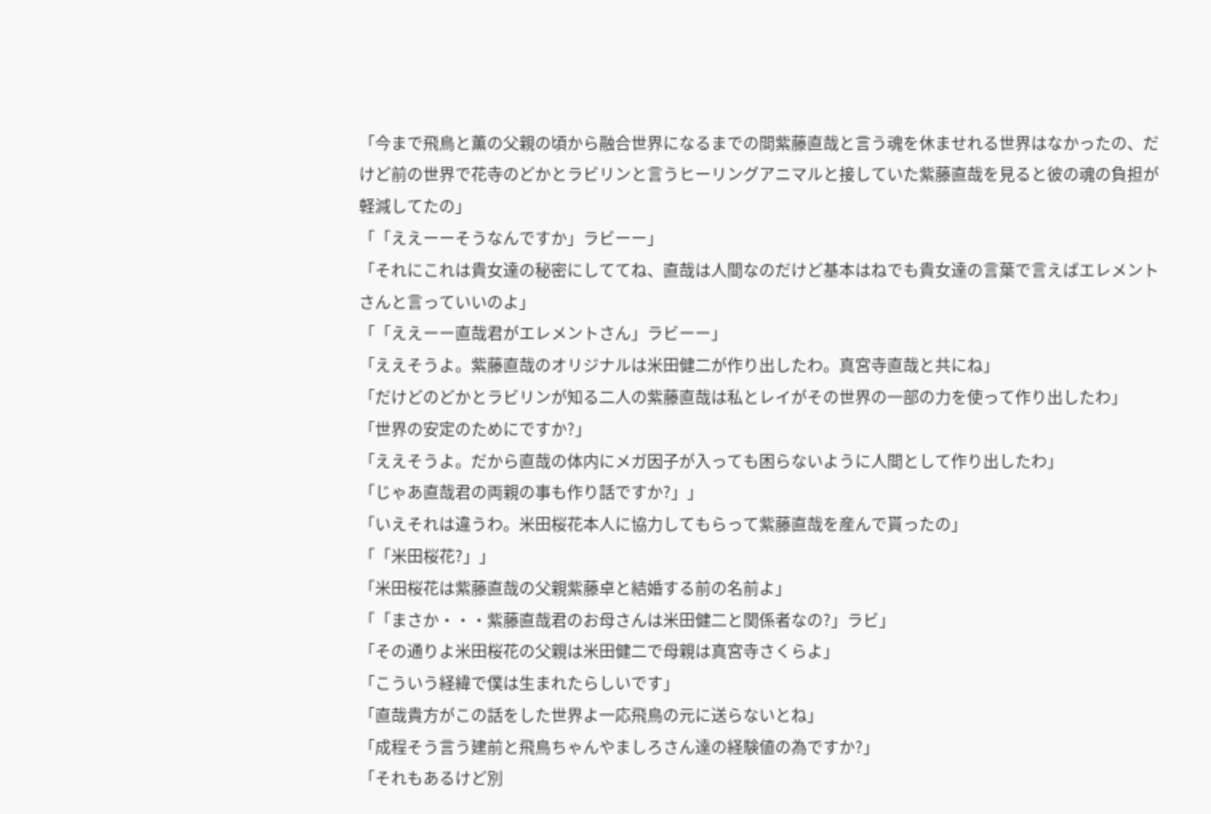「今まで飛鳥と薫の父親の頃から融合世界になるまでの間紫藤直哉と言う魂を休ませれる世界はなかったの、だけど前の世界で花寺のどかとラビリンと言うヒーリングアニマルと接していた紫藤直哉を見ると彼の魂の負担が軽減してたの」
「「ええーーそうなんですか」ラビーー」
「それにこれは貴女達の秘密にしててね、直哉は人間なのだけど基本はねでも貴女達の言葉で言えばエレメントさんと言っていいのよ」
「「ええーー直哉君がエレメントさん」ラビーー」
「ええそうよ。紫藤直哉のオリジナルは米田健二が作り出したわ。真宮寺直哉と共にね」
「だけどのどかとラビリンが知る二人の紫藤直哉は私とレイがその世界の一部の力を使って作り出したわ」
「世界の安定のためにですか?」
「ええそうよ。だから直哉の体内にメガ因子が入っても困らないように人間として作り出したわ」
「じゃあ直哉君の両親の事も作り話ですか?」」
「いえそれは違うわ。米田桜花本人に協力してもらって紫藤直哉を産んで貰ったの」
「「米田桜花?」」
「米田桜花は紫藤直哉の父親紫藤卓と結婚する前の名前よ」
「「まさか・・・紫藤直哉君のお母さんは米田健二と関係者なの?」ラビ」
「その通りよ米田桜花の父親は米田健二で母親は真宮寺さくらよ」
「こういう経緯で僕は生まれたらしいです」
「直哉貴方がこの話をした世界よ一応飛鳥の元に送らないとね」
「成程そう言う建前と飛鳥ちゃんやましろさん達の経験値の為ですか?」
「それもあるけど別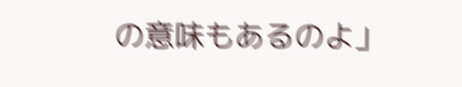の意味もあるのよ」